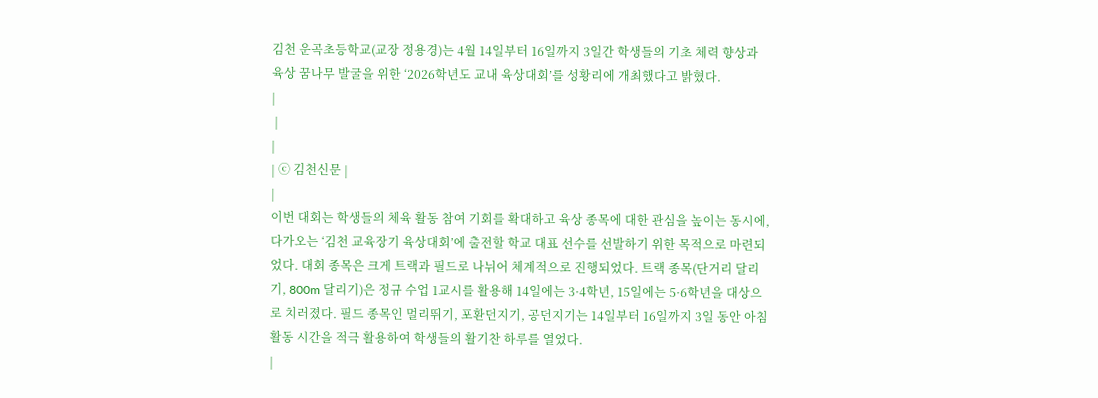김천 운곡초등학교(교장 정용경)는 4월 14일부터 16일까지 3일간 학생들의 기초 체력 향상과 육상 꿈나무 발굴을 위한 ‘2026학년도 교내 육상대회’를 성황리에 개최했다고 밝혔다.
|
 |
|
| ⓒ 김천신문 |
|
이번 대회는 학생들의 체육 활동 참여 기회를 확대하고 육상 종목에 대한 관심을 높이는 동시에, 다가오는 ‘김천 교육장기 육상대회’에 출전할 학교 대표 선수를 선발하기 위한 목적으로 마련되었다. 대회 종목은 크게 트랙과 필드로 나뉘어 체계적으로 진행되었다. 트랙 종목(단거리 달리기, 800m 달리기)은 정규 수업 1교시를 활용해 14일에는 3·4학년, 15일에는 5·6학년을 대상으로 치러졌다. 필드 종목인 멀리뛰기, 포환던지기, 공던지기는 14일부터 16일까지 3일 동안 아침 활동 시간을 적극 활용하여 학생들의 활기찬 하루를 열었다.
|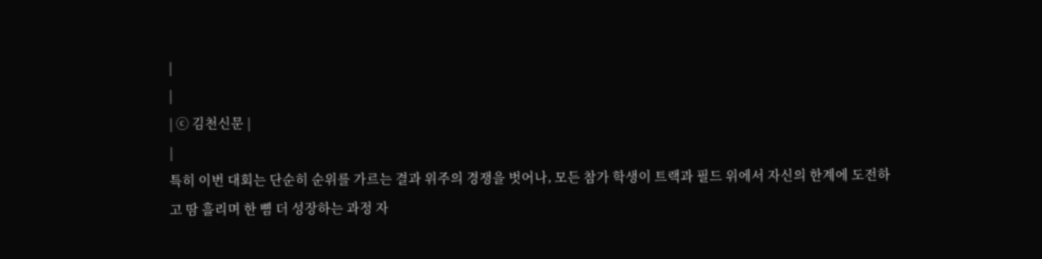|
|
| ⓒ 김천신문 |
|
특히 이번 대회는 단순히 순위를 가르는 결과 위주의 경쟁을 벗어나, 모든 참가 학생이 트랙과 필드 위에서 자신의 한계에 도전하고 땀 흘리며 한 뼘 더 성장하는 과정 자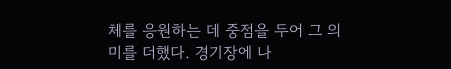체를 응원하는 데 중점을 두어 그 의미를 더했다. 경기장에 나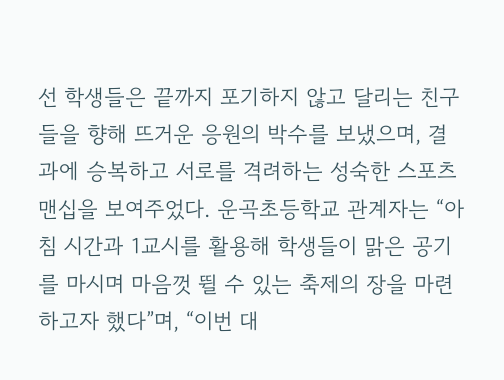선 학생들은 끝까지 포기하지 않고 달리는 친구들을 향해 뜨거운 응원의 박수를 보냈으며, 결과에 승복하고 서로를 격려하는 성숙한 스포츠맨십을 보여주었다. 운곡초등학교 관계자는 “아침 시간과 1교시를 활용해 학생들이 맑은 공기를 마시며 마음껏 뛸 수 있는 축제의 장을 마련하고자 했다”며, “이번 대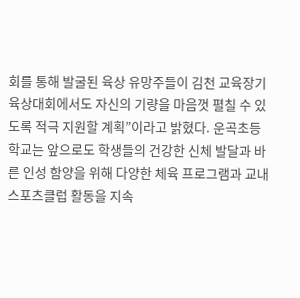회를 통해 발굴된 육상 유망주들이 김천 교육장기 육상대회에서도 자신의 기량을 마음껏 펼칠 수 있도록 적극 지원할 계획”이라고 밝혔다. 운곡초등학교는 앞으로도 학생들의 건강한 신체 발달과 바른 인성 함양을 위해 다양한 체육 프로그램과 교내 스포츠클럽 활동을 지속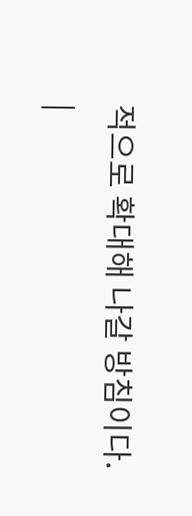적으로 확대해 나갈 방침이다.
|